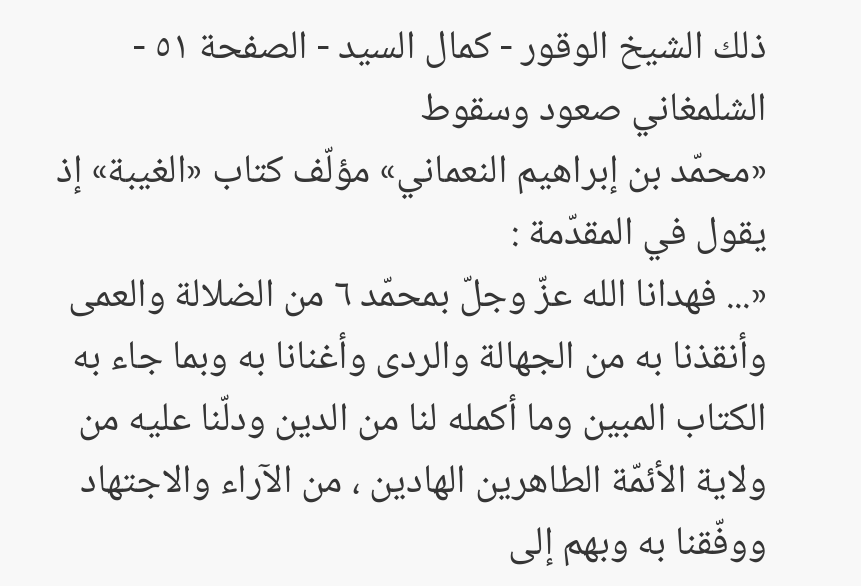ذلك الشيخ الوقور - كمال السيد - الصفحة ٥١ - الشلمغاني صعود وسقوط
«محمّد بن إبراهيم النعماني» مؤلّف كتاب «الغيبة» إذ يقول في المقدّمة :
«... فهدانا الله عزّ وجلّ بمحمّد ٦ من الضلالة والعمى وأنقذنا به من الجهالة والردى وأغنانا به وبما جاء به الكتاب المبين وما أكمله لنا من الدين ودلّنا عليه من ولاية الأئمّة الطاهرين الهادين ، من الآراء والاجتهاد ووفّقنا به وبهم إلى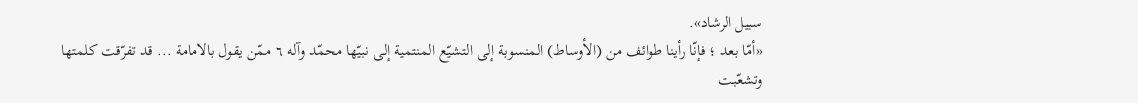سبيل الرشاد».
«أمّا بعد ؛ فإنّا رأينا طوائف من (الأوساط) المنسوبة إلى التشيّع المنتمية إلى نبيّها محمّد وآله ٦ ممّن يقول بالامامة ... قد تفرّقت كلمتها وتشعّبت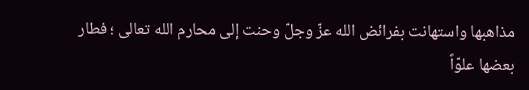مذاهبها واستهانت بفرائض الله عزّ وجلّ وحنت إلى محارم الله تعالى ؛ فطار بعضها علوّاً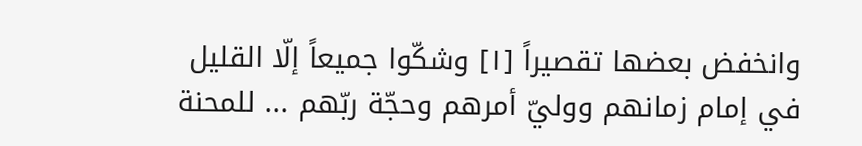وانخفض بعضها تقصيراً [١] وشكّوا جميعاً إلّا القليل في إمام زمانهم ووليّ أمرهم وحجّة ربّهم ... للمحنة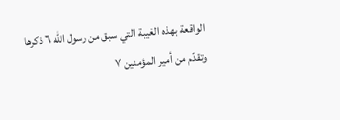الواقعة بهذه الغيبة التي سبق من رسول الله ٦ ذكرها وتقدّم من أمير المؤمنين ٧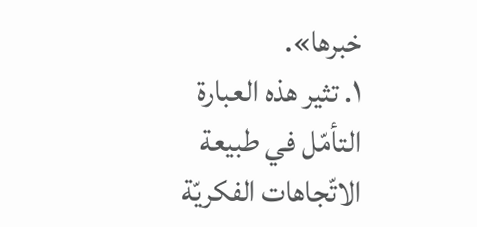خبرها».
١. تثير هذه العبارة التأمّل في طبيعة الاتّجاهات الفكريّة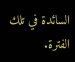السائدة في تلك الفترة.